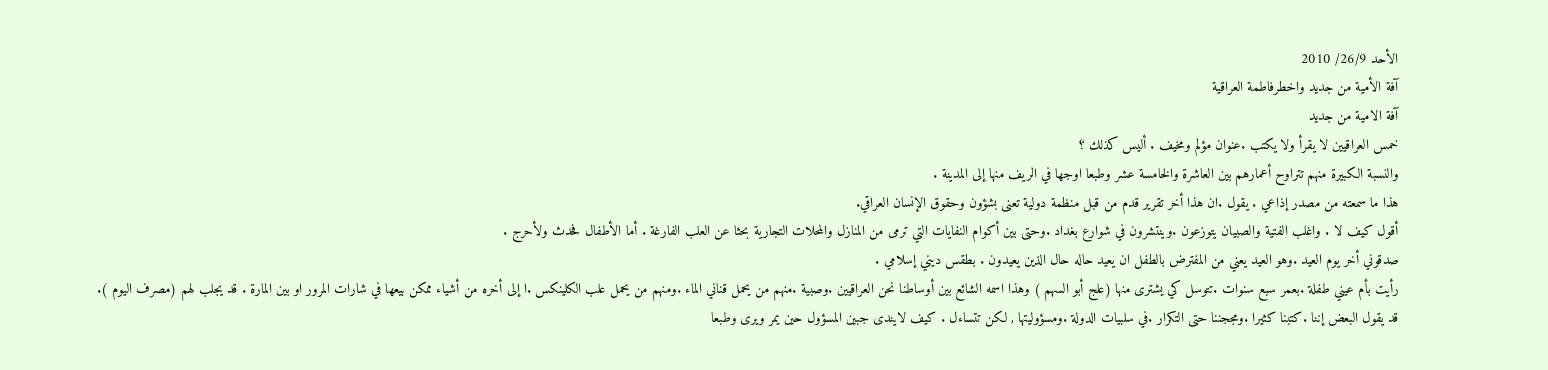الأحد 26/9/ 2010
آفة الأمية من جديد واخطرفاطمة العراقية
آفة الامية من جديد
خمس العراقيين لا يقرأ ولا يكتب .عنوان مؤلم ومخيف . أليس كذلك ؟
والنسبة الكبيرة منهم تتراوح أعمارهم بين العاشرة والخامسة عشر وطبعا اوجها في الريف منها إلى المدينة .
هذا ما سمعته من مصدر إذاعي . يقول .ان هذا أخر تقرير قدم من قبل منظمة دولية تعنى بشؤون وحقوق الإنسان العراقي.
أقول كيف لا . واغلب الفتية والصبيان يتوزعون .وينتشرون في شوارع بغداد .وحتى بين أكوام النفايات التي ترمى من المنازل والمحلات التجارية بحثا عن العلب الفارغة . أما الأطفال فحدث ولأحرج .
صدقوني أخر يوم العيد .وهو العيد يعني من المفترض بالطفل ان يعيد حاله حال الذين يعيدون . بطقس ديني إسلامي .
رأيت بأم عيني طفلة .بعمر سبع سنوات .تتوسل كي يشترى منها (علج أبو السهم ) وهذا اسمه الشائع بين أوساطنا نحن العراقيين .وصبية .منهم من يحمل قناني الماء .ومنهم من يحمل علب الكلينكس .ا إلى أخره من أشياء ممكن بيعها في شارات المرور او بين المارة . قد يجلب لهم (مصرف اليوم ).
قد يقول البعض إننا .كتبنا كثيرا .ومججننا حتى التكرار .في سلبيات الدولة .ومسؤوليتها , لكن تتساءل . كيف لايندى جبين المسؤول حين يمر ويرى وطبعا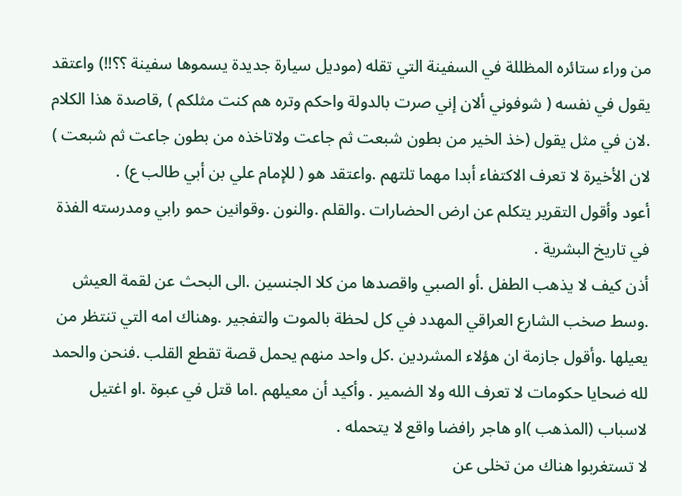من وراء ستائره المظللة في السفينة التي تقله (موديل سيارة جديدة يسموها سفينة ؟؟!!) واعتقد يقول في نفسه ( شوفوني ألان إني صرت بالدولة واحكم وتره هم كنت مثلكم ) ,قاصدة هذا الكلام .لان في مثل يقول (خذ الخير من بطون شبعت ثم جاعت ولاتاخذه من بطون جاعت ثم شبعت ) لان الأخيرة لا تعرف الاكتفاء أبدا مهما تلتهم .واعتقد هو ( للإمام علي بن أبي طالب ع) .
أعود وأقول التقرير يتكلم عن ارض الحضارات .والقلم .والنون .وقوانين حمو رابي ومدرسته الفذة في تاريخ البشرية .
أذن كيف لا يذهب الطفل .أو الصبي واقصدها من كلا الجنسين .الى البحث عن لقمة العيش .وسط صخب الشارع العراقي المهدد في كل لحظة بالموت والتفجير .وهناك امه التي تنتظر من يعيلها .وأقول جازمة ان هؤلاء المشردين .كل واحد منهم يحمل قصة تقطع القلب .فنحن والحمد لله ضحايا حكومات لا تعرف الله ولا الضمير . وأكيد أن معيلهم .اما قتل في عبوة .او اغتيل لاسباب (المذهب )او هاجر رافضا واقع لا يتحمله .
لا تستغربوا هناك من تخلى عن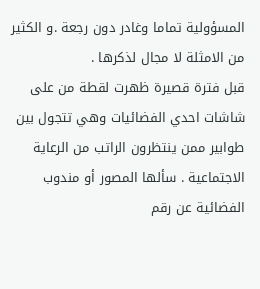المسؤولية تماما وغادر دون رجعة .و الكثير من الامثلة لا مجال لذكرها .
قبل فترة قصيرة ظهرت لقطة من على شاشات احدي الفضائيات وهي تتجول بين طوابير ممن ينتظرون الراتب من الرعاية الاجتماعية . سألها المصور أو مندوب الفضائية عن رقم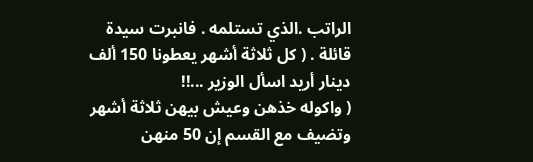الراتب .الذي تستلمه . فانبرت سيدة قائلة . ( كل ثلاثة أشهر يعطونا 150 ألف دينار أريد اسأل الوزير ...!!
( واكوله خذهن وعيش بيهن ثلاثة أشهر وتضيف مع القسم إن 50 منهن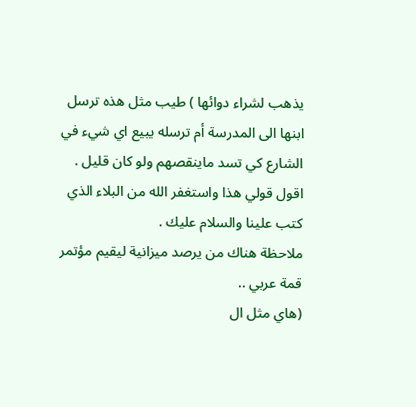يذهب لشراء دوائها ) طيب مثل هذه ترسل ابنها الى المدرسة أم ترسله يبيع اي شيء في الشارع كي تسد ماينقصهم ولو كان قليل .
اقول قولي هذا واستغفر الله من البلاء الذي كتب علينا والسلام عليك .
ملاحظة هناك من يرصد ميزانية ليقيم مؤتمر قمة عربي ..
(هاي مثل ال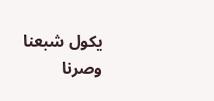يكول شبعنا وصرنا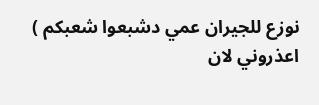نوزع للجيران عمي دشبعوا شعبكم )
اعذروني لان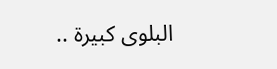البلوى كبيرة ..